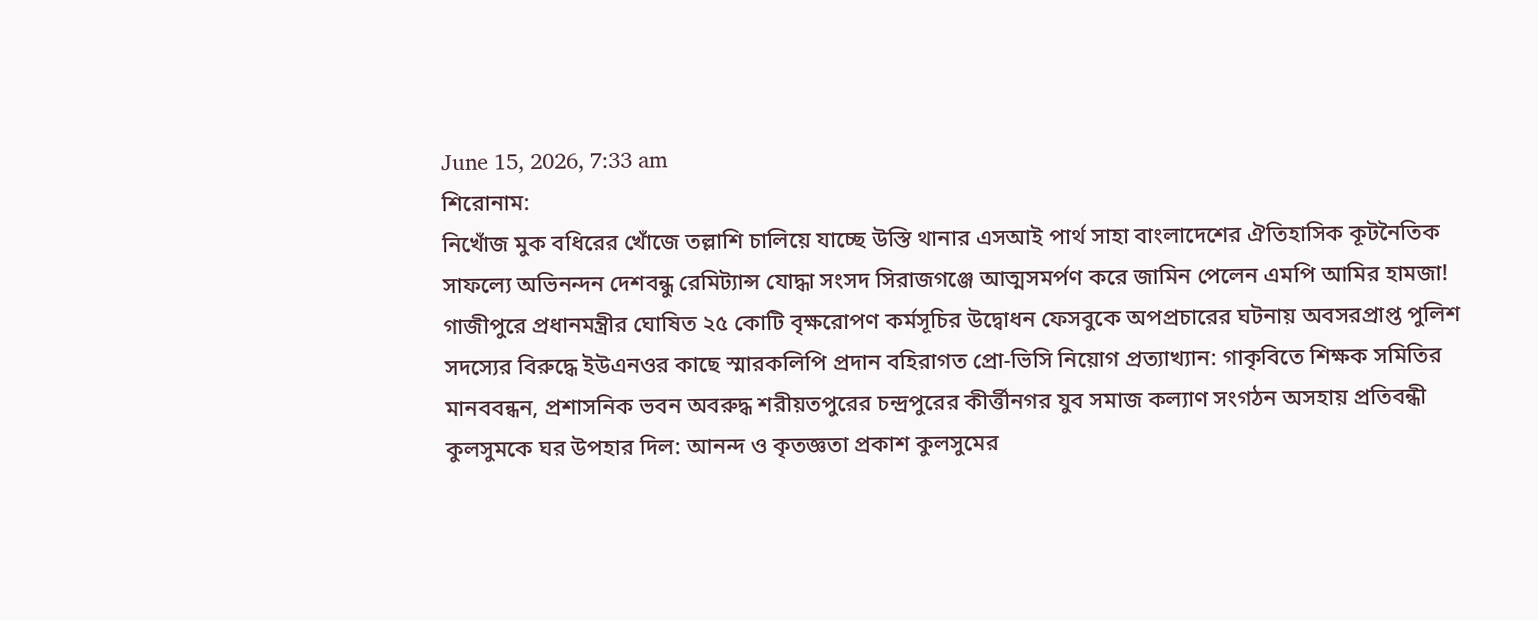June 15, 2026, 7:33 am
শিরোনাম:
নিখোঁজ মুক বধিরের খোঁজে তল্লাশি চালিয়ে যাচ্ছে উস্তি থানার এসআই পার্থ সাহা বাংলাদেশের ঐতিহাসিক কূটনৈতিক সাফল্যে অভিনন্দন দেশবন্ধু রেমিট্যান্স যোদ্ধা সংসদ সিরাজগঞ্জে আত্মসমর্পণ করে জামিন পেলেন এমপি আমির হামজা! গাজীপুরে প্রধানমন্ত্রীর ঘোষিত ২৫ কোটি বৃক্ষরোপণ কর্মসূচির উদ্বোধন ফেসবুকে অপপ্রচারের ঘটনায় অবসরপ্রাপ্ত পুলিশ সদস্যের বিরুদ্ধে ইউএনওর কাছে স্মারকলিপি প্রদান বহিরাগত প্রো-ভিসি নিয়োগ প্রত্যাখ্যান: গাকৃবিতে শিক্ষক সমিতির মানববন্ধন, প্রশাসনিক ভবন অবরুদ্ধ শরীয়তপুরের চন্দ্রপুরের কীর্ত্তীনগর যুব সমাজ কল্যাণ সংগঠন অসহায় প্রতিবন্ধী কুলসুমকে ঘর উপহার দিল: আনন্দ ও কৃতজ্ঞতা প্রকাশ কুলসুমের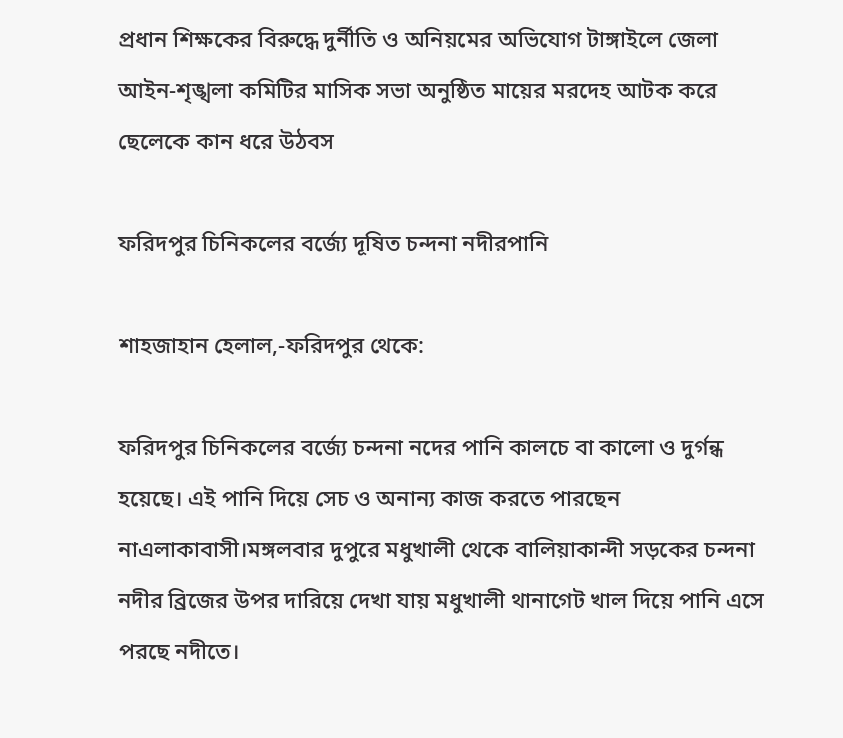প্রধান শিক্ষকের বিরুদ্ধে দুর্নীতি ও অনিয়মের অভিযোগ টাঙ্গাইলে জেলা আইন-শৃঙ্খলা কমিটির মাসিক সভা অনুষ্ঠিত মায়ের মরদেহ আটক করে ছেলেকে কান ধরে উঠবস

ফরিদপুর চিনিকলের বর্জ্যে দূষিত চন্দনা নদীরপানি

শাহজাহান হেলাল,-ফরিদপুর থেকে:

ফরিদপুর চিনিকলের বর্জ্যে চন্দনা নদের পানি কালচে বা কালো ও দুর্গন্ধ হয়েছে। এই পানি দিয়ে সেচ ও অনান্য কাজ করতে পারছেন নাএলাকাবাসী।মঙ্গলবার দুপুরে মধুখালী থেকে বালিয়াকান্দী সড়কের চন্দনা নদীর ব্রিজের উপর দারিয়ে দেখা যায় মধুখালী থানাগেট খাল দিয়ে পানি এসে পরছে নদীতে।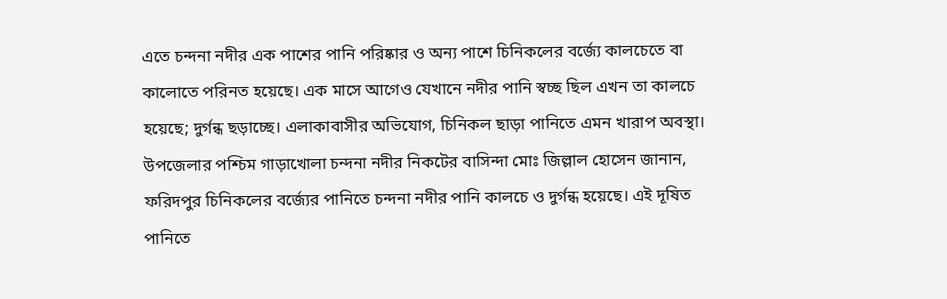এতে চন্দনা নদীর এক পাশের পানি পরিষ্কার ও অন্য পাশে চিনিকলের বর্জ্যে কালচেতে বা কালোতে পরিনত হয়েছে। এক মাসে আগেও যেখানে নদীর পানি স্বচ্ছ ছিল এখন তা কালচে হয়েছে; দুর্গন্ধ ছড়াচ্ছে। এলাকাবাসীর অভিযোগ, চিনিকল ছাড়া পানিতে এমন খারাপ অবস্থা। উপজেলার পশ্চিম গাড়াখোলা চন্দনা নদীর নিকটের বাসিন্দা মোঃ জিল্লাল হোসেন জানান, ফরিদপুর চিনিকলের বর্জ্যের পানিতে চন্দনা নদীর পানি কালচে ও দুর্গন্ধ হয়েছে। এই দূষিত পানিতে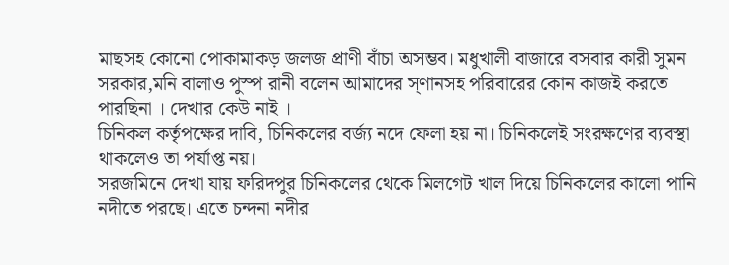মাছসহ কোনো পোকামাকড় জলজ প্রাণী বাঁচা অসম্ভব। মধুখালী বাজারে বসবার কারী সুমন সরকার,মনি বালাও পুস্প রানী বলেন আমাদের স্ণানসহ পরিবারের কোন কাজই করতে পারছিনা । দেখার কেউ নাই ।
চিনিকল কর্তৃপক্ষের দাবি, চিনিকলের বর্জ্য নদে ফেলা হয় না। চিনিকলেই সংরক্ষণের ব্যবস্থা থাকলেও তা পর্যাপ্ত নয়।
সরজমিনে দেখা যায় ফরিদপুর চিনিকলের থেকে মিলগেট খাল দিয়ে চিনিকলের কালো পানি নদীতে পরছে। এতে চন্দনা নদীর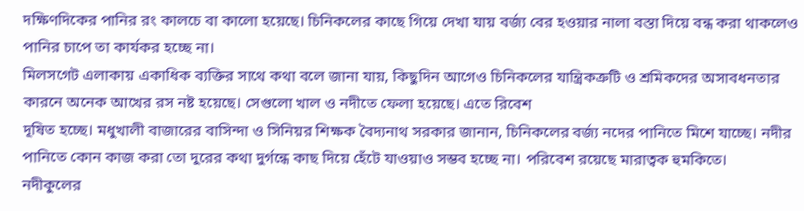দক্ষিণদিকের পানির রং কালচে বা কালো হয়েছে। চিনিকলের কাছে গিয়ে দেখা যায় বর্জ্য বের হওয়ার নালা বস্তা দিয়ে বন্ধ করা থাকলেও পানির চাপে তা কার্যকর হচ্ছে না।
মিলসগেট এলাকায় একাধিক ব্যক্তির সাথে কথা বলে জানা যায়, কিছুদিন আগেও চিনিকলের যান্ত্রিকত্রুটি ও শ্রমিকদের অসাবধনতার কারনে অনেক আখের রস নষ্ট হয়েছে। সেগুলো খাল ও নদীতে ফেলা হয়েছে। এতে রিবেশ
দূষিত হচ্ছে। মধুখালী বাজারের বাসিন্দা ও সিনিয়র শিক্ষক বৈদ্যনাথ সরকার জানান, চিনিকলের বর্জ্য নদের পানিতে মিশে যাচ্ছে। নদীর পানিতে কোন কাজ করা তো দুরের কথা দুর্গন্ধে কাছ দিয়ে হেঁটে যাওয়াও সম্ভব হচ্ছে না। পরিবেশ রয়েছে মারাত্বক হুমকিতে।
নদীকুলের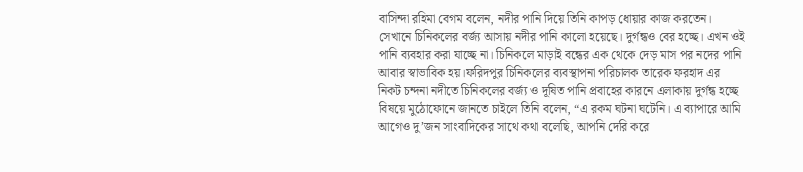বাসিন্দা রহিমা বেগম বলেন, নদীর পানি দিয়ে তিনি কাপড় ধোয়ার কাজ করতেন। সেখানে চিনিকলের বর্জ্য আসায় নদীর পানি কালো হয়েছে। দুর্গন্ধও বের হচ্ছে। এখন ওই পানি ব্যবহার করা যাচ্ছে না। চিনিকলে মাড়াই বন্ধের এক থেকে দেড় মাস পর নদের পানি আবার স্বাভাবিক হয়।ফরিদপুর চিনিকলের ব্যবস্থাপনা পরিচালক তারেক ফরহাদ এর নিকট চন্দনা নদীতে চিনিকলের বর্জ্য ও দূষিত পানি প্রবাহের কারনে এলাকায় দুর্গন্ধ হচ্ছে বিষয়ে মুঠোফোনে জানতে চাইলে তিনি বলেন, “এ রকম ঘটনা ঘটেনি। এ ব্যাপারে আমি আগেও দু’জন সাংবাদিকের সাথে কথা বলেছি, আপনি দেরি করে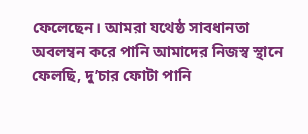ফেলেছেন। আমরা যথেষ্ঠ সাবধানতা অবলম্বন করে পানি আমাদের নিজস্ব স্থানে ফেলছি, দু’চার ফোটা পানি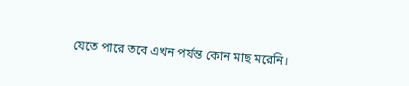যেতে পারে তবে এখন পর্যন্ত কোন মাছ মরেনি।